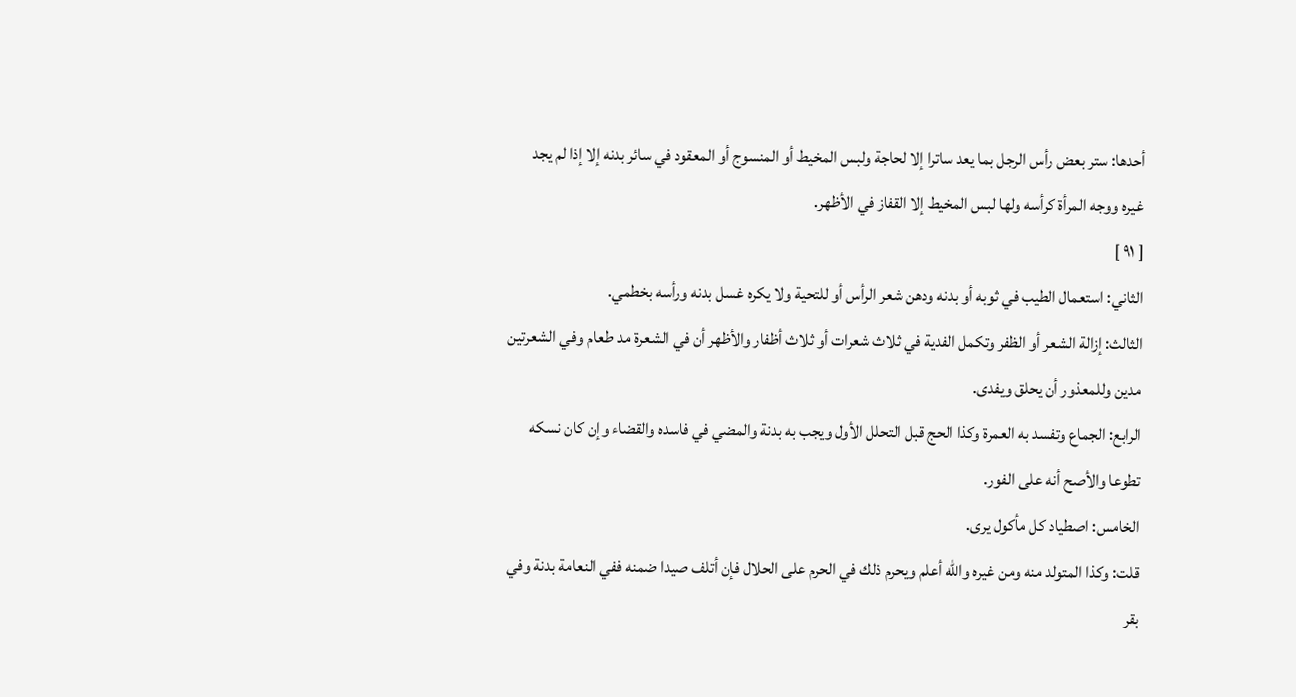أحدها: ستر بعض رأس الرجل بما يعد ساترا إلا لحاجة ولبس المخيط أو المنسوج أو المعقود في سائر بدنه إلا إذا لم يجد غيره ووجه المرأة كرأسه ولها لبس المخيط إلا القفاز في الأظهر.
[ ٩١ ]
الثاني: استعمال الطيب في ثوبه أو بدنه ودهن شعر الرأس أو للتحية ولا يكره غسل بدنه ورأسه بخطمي.
الثالث: إزالة الشعر أو الظفر وتكمل الفدية في ثلاث شعرات أو ثلاث أظفار والأظهر أن في الشعرة مد طعام وفي الشعرتين مدين وللمعذور أن يحلق ويفدى.
الرابع: الجماع وتفسد به العمرة وكذا الحج قبل التحلل الأول ويجب به بدنة والمضي في فاسده والقضاء وإن كان نسكه تطوعا والأصح أنه على الفور.
الخامس: اصطياد كل مأكول يرى.
قلت: وكذا المتولد منه ومن غيره والله أعلم ويحرم ذلك في الحرم على الحلال فإن أتلف صيدا ضمنه ففي النعامة بدنة وفي بقر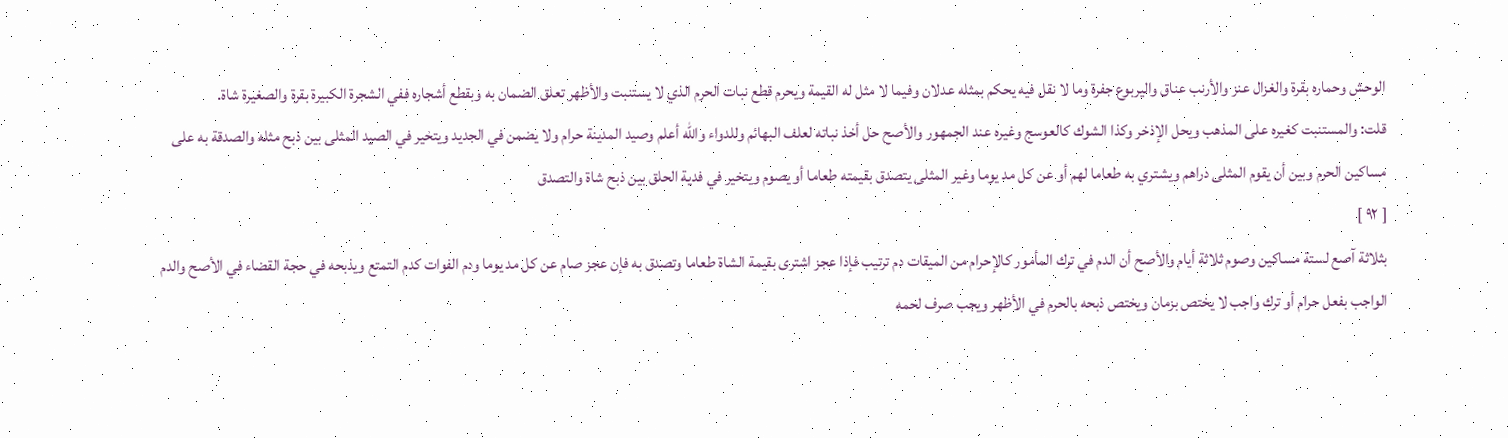الوحش وحماره بقرة والغزال عنز والأرنب عناق واليربوع جفرة وما لا نقل فيه يحكم بمثله عدلان وفيما لا مثل له القيمة ويحرم قطع نبات الحرم الذي لا يستنبت والأظهر تعلق الضمان به وبقطع أشجاره ففي الشجرة الكبيرة بقرة والصغيرة شاة.
قلت: والمستنبت كغيره على المذهب ويحل الإذخر وكذا الشوك كالعوسج وغيره عند الجمهور والأصح حل أخذ نباته لعلف البهائم وللدواء والله أعلم وصيد المدينة حرام ولا يضمن في الجديد ويتخير في الصيد المثلى بين ذبح مثله والصدقة به على مساكين الحرم وبين أن يقوم المثلى دراهم ويشتري به طعاما لهم أو عن كل مد يوما وغير المثلى يتصدق بقيمته طعاما أو يصوم ويتخير في فدية الحلق بين ذبح شاة والتصدق
[ ٩٢ ]
بثلاثة آصع لستة مساكين وصوم ثلاثة أيام والأصح أن الدم في ترك المأمور كالإحرام من الميقات دم ترتيب فإذا عجز اشترى بقيمة الشاة طعاما وتصدق به فإن عجز صام عن كل مد يوما ودم الفوات كدم التمتع ويذبحه في حجة القضاء في الأصح والدم الواجب بفعل حرام أو ترك واجب لا يختص بزمان ويختص ذبحه بالحرم في الأظهر ويجب صرف لحمه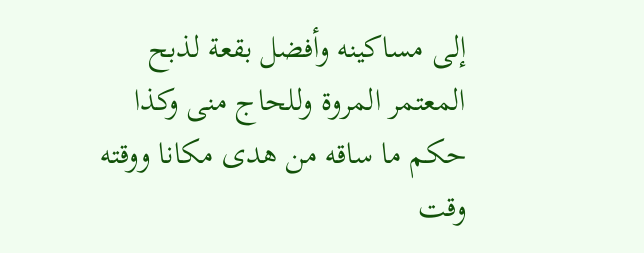إلى مساكينه وأفضل بقعة لذبح المعتمر المروة وللحاج منى وكذا حكم ما ساقه من هدى مكانا ووقته وقت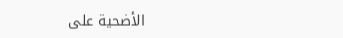الأضحية على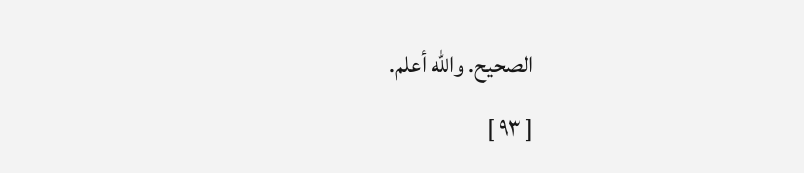الصحيح. والله أعلم.
[ ٩٣ ]